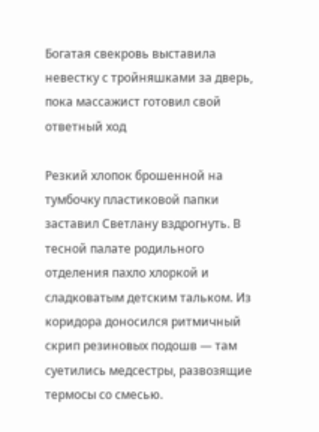Богатая свекровь выставила невестку с тройняшками за дверь, пока массажист готовил свой ответный ход

Резкий хлопок брошенной на тумбочку пластиковой папки заставил Светлану вздрогнуть. В тесной палате родильного отделения пахло хлоркой и сладковатым детским тальком. Из коридора доносился ритмичный скрип резиновых подошв — там суетились медсестры, развозящие термосы со смесью.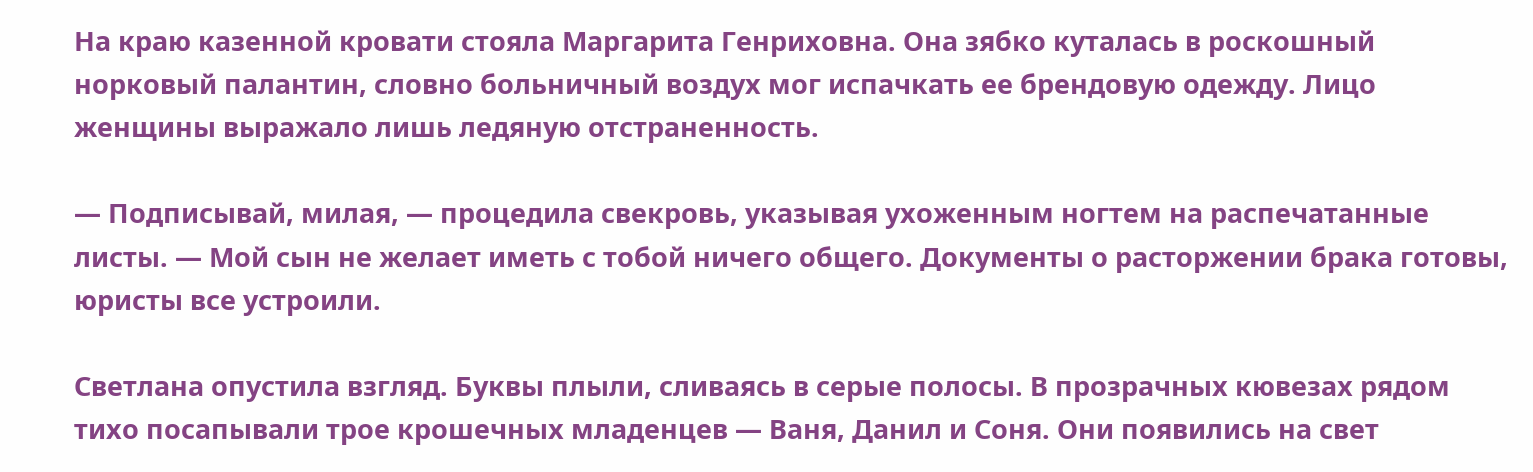На краю казенной кровати стояла Маргарита Генриховна. Она зябко куталась в роскошный норковый палантин, словно больничный воздух мог испачкать ее брендовую одежду. Лицо женщины выражало лишь ледяную отстраненность.

— Подписывай, милая, — процедила свекровь, указывая ухоженным ногтем на распечатанные листы. — Мой сын не желает иметь с тобой ничего общего. Документы о расторжении брака готовы, юристы все устроили.

Светлана опустила взгляд. Буквы плыли, сливаясь в серые полосы. В прозрачных кювезах рядом тихо посапывали трое крошечных младенцев — Ваня, Данил и Соня. Они появились на свет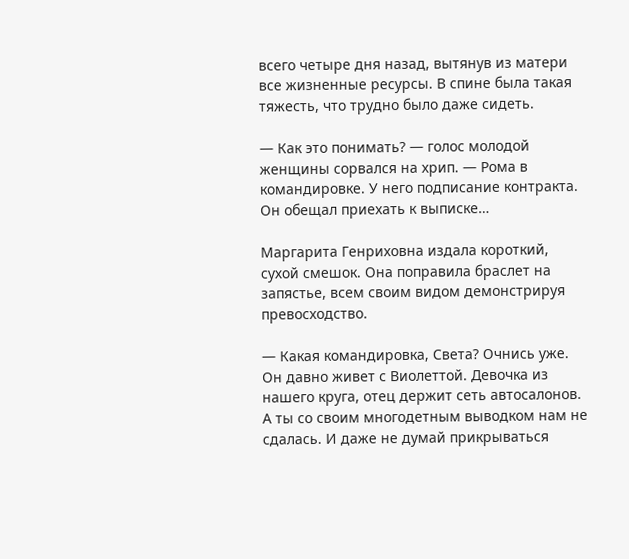всего четыре дня назад, вытянув из матери все жизненные ресурсы. В спине была такая тяжесть, что трудно было даже сидеть.

— Как это понимать? — голос молодой женщины сорвался на хрип. — Рома в командировке. У него подписание контракта. Он обещал приехать к выписке…

Маргарита Генриховна издала короткий, сухой смешок. Она поправила браслет на запястье, всем своим видом демонстрируя превосходство.

— Какая командировка, Света? Очнись уже. Он давно живет с Виолеттой. Девочка из нашего круга, отец держит сеть автосалонов. А ты со своим многодетным выводком нам не сдалась. И даже не думай прикрываться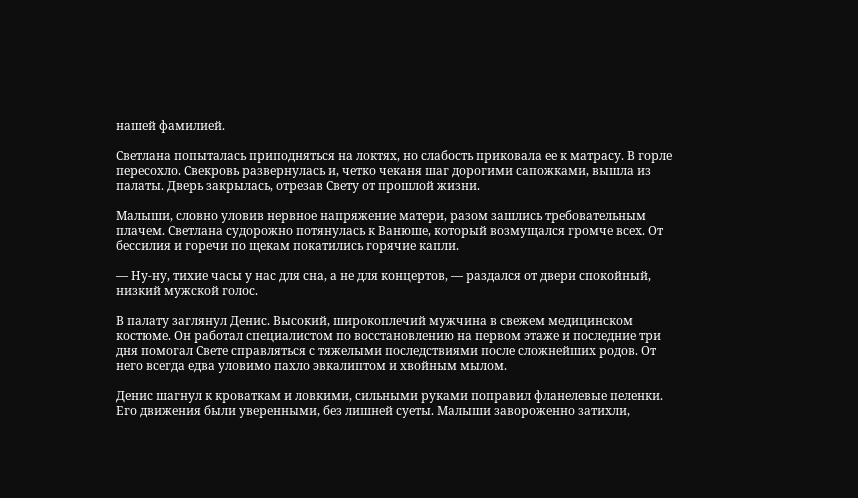нашей фамилией.

Светлана попыталась приподняться на локтях, но слабость приковала ее к матрасу. В горле пересохло. Свекровь развернулась и, четко чеканя шаг дорогими сапожками, вышла из палаты. Дверь закрылась, отрезав Свету от прошлой жизни.

Малыши, словно уловив нервное напряжение матери, разом зашлись требовательным плачем. Светлана судорожно потянулась к Ванюше, который возмущался громче всех. От бессилия и горечи по щекам покатились горячие капли.

— Ну-ну, тихие часы у нас для сна, а не для концертов, — раздался от двери спокойный, низкий мужской голос.

В палату заглянул Денис. Высокий, широкоплечий мужчина в свежем медицинском костюме. Он работал специалистом по восстановлению на первом этаже и последние три дня помогал Свете справляться с тяжелыми последствиями после сложнейших родов. От него всегда едва уловимо пахло эвкалиптом и хвойным мылом.

Денис шагнул к кроваткам и ловкими, сильными руками поправил фланелевые пеленки. Его движения были уверенными, без лишней суеты. Малыши завороженно затихли,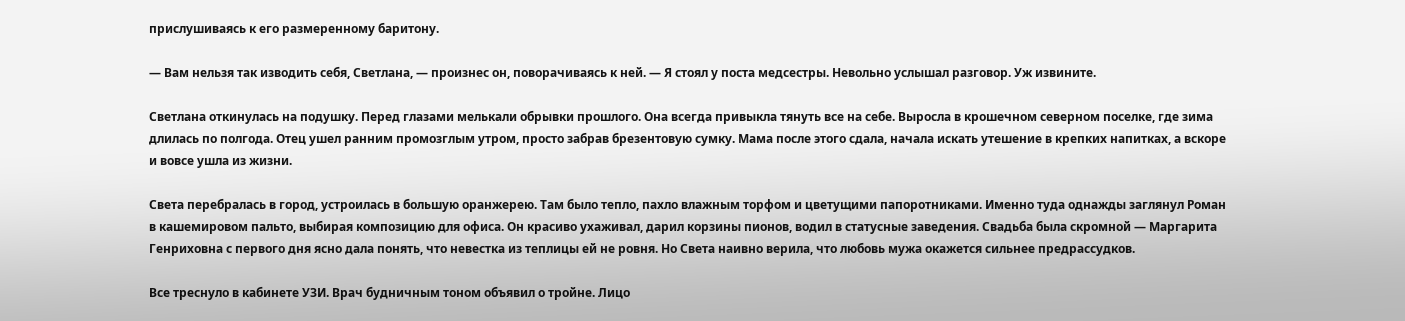прислушиваясь к его размеренному баритону.

— Вам нельзя так изводить себя, Светлана, — произнес он, поворачиваясь к ней. — Я стоял у поста медсестры. Невольно услышал разговор. Уж извините.

Светлана откинулась на подушку. Перед глазами мелькали обрывки прошлого. Она всегда привыкла тянуть все на себе. Выросла в крошечном северном поселке, где зима длилась по полгода. Отец ушел ранним промозглым утром, просто забрав брезентовую сумку. Мама после этого сдала, начала искать утешение в крепких напитках, а вскоре и вовсе ушла из жизни.

Света перебралась в город, устроилась в большую оранжерею. Там было тепло, пахло влажным торфом и цветущими папоротниками. Именно туда однажды заглянул Роман в кашемировом пальто, выбирая композицию для офиса. Он красиво ухаживал, дарил корзины пионов, водил в статусные заведения. Свадьба была скромной — Маргарита Генриховна с первого дня ясно дала понять, что невестка из теплицы ей не ровня. Но Света наивно верила, что любовь мужа окажется сильнее предрассудков.

Все треснуло в кабинете УЗИ. Врач будничным тоном объявил о тройне. Лицо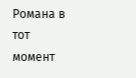Романа в тот момент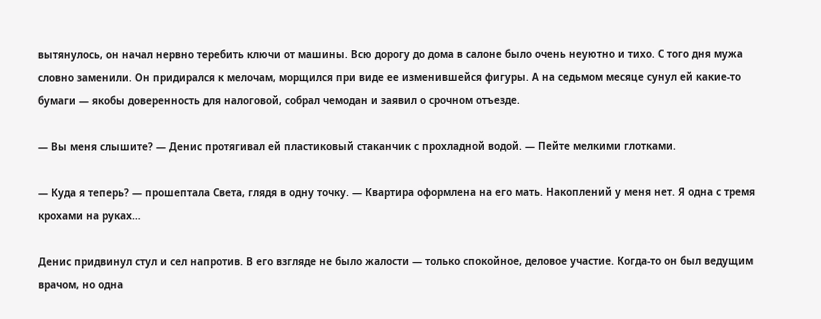вытянулось, он начал нервно теребить ключи от машины. Всю дорогу до дома в салоне было очень неуютно и тихо. С того дня мужа словно заменили. Он придирался к мелочам, морщился при виде ее изменившейся фигуры. А на седьмом месяце сунул ей какие-то бумаги — якобы доверенность для налоговой, собрал чемодан и заявил о срочном отъезде.

— Вы меня слышите? — Денис протягивал ей пластиковый стаканчик с прохладной водой. — Пейте мелкими глотками.

— Куда я теперь? — прошептала Света, глядя в одну точку. — Квартира оформлена на его мать. Накоплений у меня нет. Я одна с тремя крохами на руках…

Денис придвинул стул и сел напротив. В его взгляде не было жалости — только спокойное, деловое участие. Когда-то он был ведущим врачом, но одна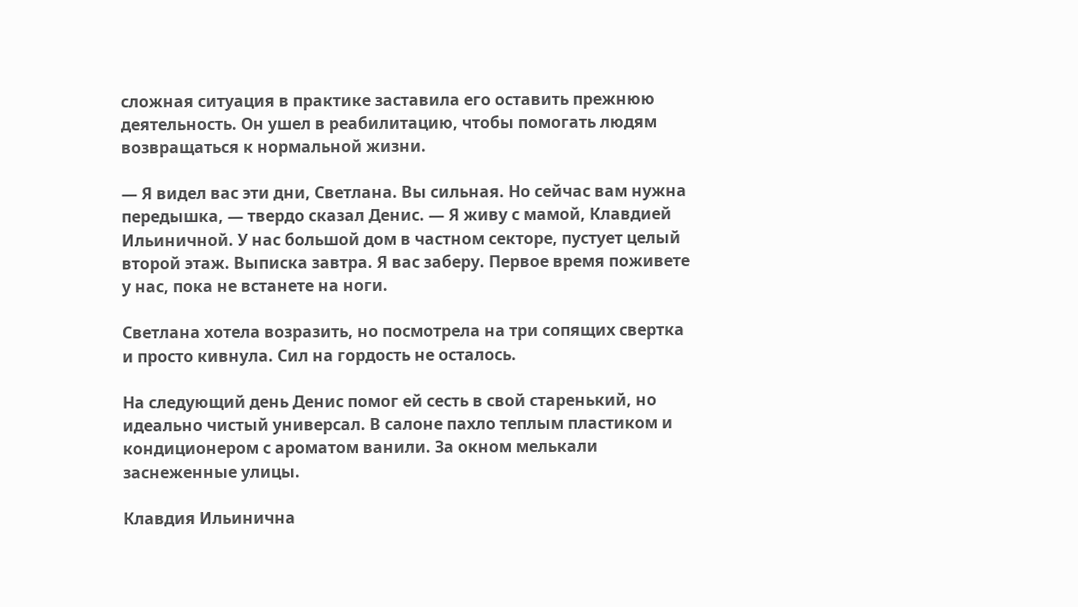сложная ситуация в практике заставила его оставить прежнюю деятельность. Он ушел в реабилитацию, чтобы помогать людям возвращаться к нормальной жизни.

— Я видел вас эти дни, Светлана. Вы сильная. Но сейчас вам нужна передышка, — твердо сказал Денис. — Я живу с мамой, Клавдией Ильиничной. У нас большой дом в частном секторе, пустует целый второй этаж. Выписка завтра. Я вас заберу. Первое время поживете у нас, пока не встанете на ноги.

Светлана хотела возразить, но посмотрела на три сопящих свертка и просто кивнула. Сил на гордость не осталось.

На следующий день Денис помог ей сесть в свой старенький, но идеально чистый универсал. В салоне пахло теплым пластиком и кондиционером с ароматом ванили. За окном мелькали заснеженные улицы.

Клавдия Ильинична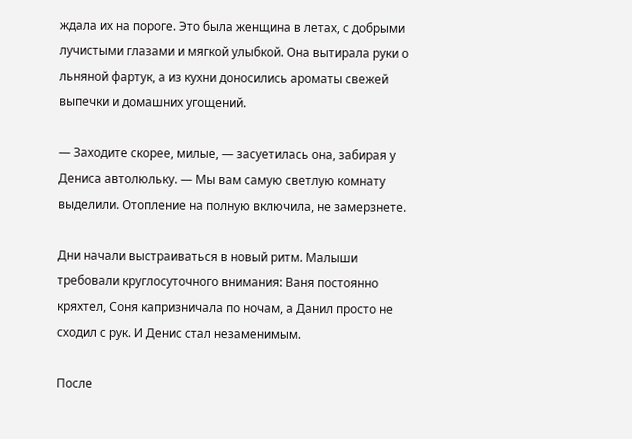ждала их на пороге. Это была женщина в летах, с добрыми лучистыми глазами и мягкой улыбкой. Она вытирала руки о льняной фартук, а из кухни доносились ароматы свежей выпечки и домашних угощений.

— Заходите скорее, милые, — засуетилась она, забирая у Дениса автолюльку. — Мы вам самую светлую комнату выделили. Отопление на полную включила, не замерзнете.

Дни начали выстраиваться в новый ритм. Малыши требовали круглосуточного внимания: Ваня постоянно кряхтел, Соня капризничала по ночам, а Данил просто не сходил с рук. И Денис стал незаменимым.

После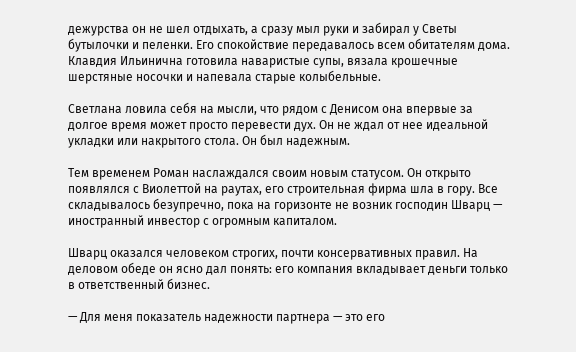дежурства он не шел отдыхать, а сразу мыл руки и забирал у Светы бутылочки и пеленки. Его спокойствие передавалось всем обитателям дома. Клавдия Ильинична готовила наваристые супы, вязала крошечные шерстяные носочки и напевала старые колыбельные.

Светлана ловила себя на мысли, что рядом с Денисом она впервые за долгое время может просто перевести дух. Он не ждал от нее идеальной укладки или накрытого стола. Он был надежным.

Тем временем Роман наслаждался своим новым статусом. Он открыто появлялся с Виолеттой на раутах, его строительная фирма шла в гору. Все складывалось безупречно, пока на горизонте не возник господин Шварц — иностранный инвестор с огромным капиталом.

Шварц оказался человеком строгих, почти консервативных правил. На деловом обеде он ясно дал понять: его компания вкладывает деньги только в ответственный бизнес.

— Для меня показатель надежности партнера — это его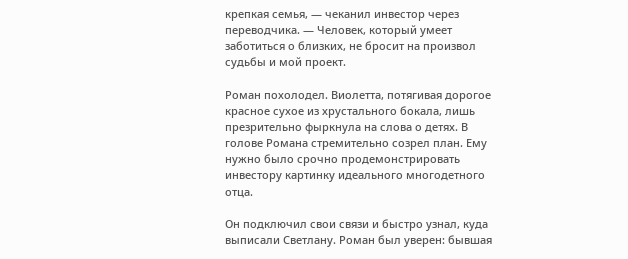крепкая семья, — чеканил инвестор через переводчика. — Человек, который умеет заботиться о близких, не бросит на произвол судьбы и мой проект.

Роман похолодел. Виолетта, потягивая дорогое красное сухое из хрустального бокала, лишь презрительно фыркнула на слова о детях. В голове Романа стремительно созрел план. Ему нужно было срочно продемонстрировать инвестору картинку идеального многодетного отца.

Он подключил свои связи и быстро узнал, куда выписали Светлану. Роман был уверен: бывшая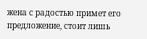жена с радостью примет его предложение, стоит лишь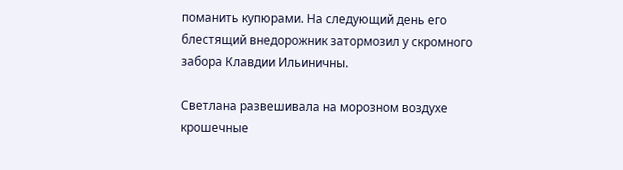поманить купюрами. На следующий день его блестящий внедорожник затормозил у скромного забора Клавдии Ильиничны.

Светлана развешивала на морозном воздухе крошечные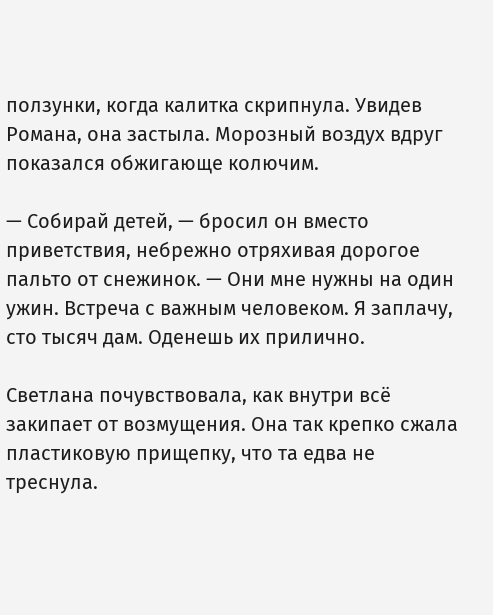ползунки, когда калитка скрипнула. Увидев Романа, она застыла. Морозный воздух вдруг показался обжигающе колючим.

— Собирай детей, — бросил он вместо приветствия, небрежно отряхивая дорогое пальто от снежинок. — Они мне нужны на один ужин. Встреча с важным человеком. Я заплачу, сто тысяч дам. Оденешь их прилично.

Светлана почувствовала, как внутри всё закипает от возмущения. Она так крепко сжала пластиковую прищепку, что та едва не треснула.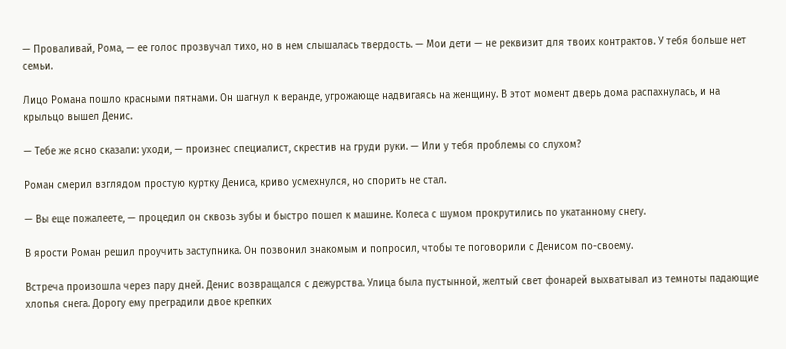— Проваливай, Рома, — ее голос прозвучал тихо, но в нем слышалась твердость. — Мои дети — не реквизит для твоих контрактов. У тебя больше нет семьи.

Лицо Романа пошло красными пятнами. Он шагнул к веранде, угрожающе надвигаясь на женщину. В этот момент дверь дома распахнулась, и на крыльцо вышел Денис.

— Тебе же ясно сказали: уходи, — произнес специалист, скрестив на груди руки. — Или у тебя проблемы со слухом?

Роман смерил взглядом простую куртку Дениса, криво усмехнулся, но спорить не стал.

— Вы еще пожалеете, — процедил он сквозь зубы и быстро пошел к машине. Колеса с шумом прокрутились по укатанному снегу.

В ярости Роман решил проучить заступника. Он позвонил знакомым и попросил, чтобы те поговорили с Денисом по-своему.

Встреча произошла через пару дней. Денис возвращался с дежурства. Улица была пустынной, желтый свет фонарей выхватывал из темноты падающие хлопья снега. Дорогу ему преградили двое крепких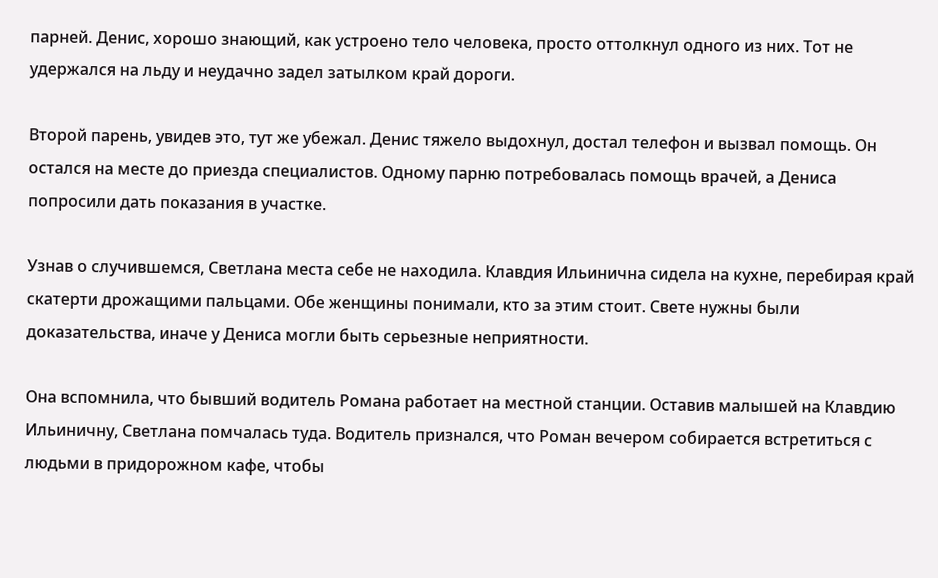парней. Денис, хорошо знающий, как устроено тело человека, просто оттолкнул одного из них. Тот не удержался на льду и неудачно задел затылком край дороги.

Второй парень, увидев это, тут же убежал. Денис тяжело выдохнул, достал телефон и вызвал помощь. Он остался на месте до приезда специалистов. Одному парню потребовалась помощь врачей, а Дениса попросили дать показания в участке.

Узнав о случившемся, Светлана места себе не находила. Клавдия Ильинична сидела на кухне, перебирая край скатерти дрожащими пальцами. Обе женщины понимали, кто за этим стоит. Свете нужны были доказательства, иначе у Дениса могли быть серьезные неприятности.

Она вспомнила, что бывший водитель Романа работает на местной станции. Оставив малышей на Клавдию Ильиничну, Светлана помчалась туда. Водитель признался, что Роман вечером собирается встретиться с людьми в придорожном кафе, чтобы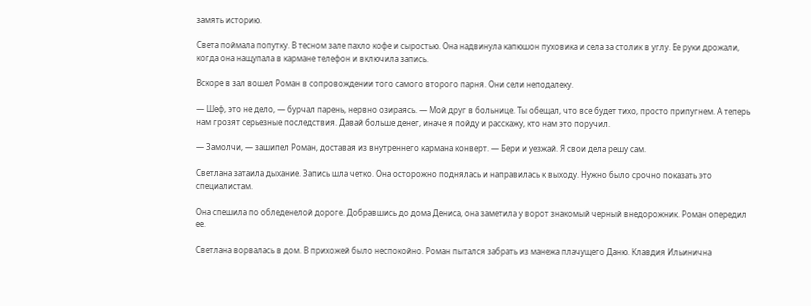замять историю.

Света поймала попутку. В тесном зале пахло кофе и сыростью. Она надвинула капюшон пуховика и села за столик в углу. Ее руки дрожали, когда она нащупала в кармане телефон и включила запись.

Вскоре в зал вошел Роман в сопровождении того самого второго парня. Они сели неподалеку.

— Шеф, это не дело, — бурчал парень, нервно озираясь. — Мой друг в больнице. Ты обещал, что все будет тихо, просто припугнем. А теперь нам грозят серьезные последствия. Давай больше денег, иначе я пойду и расскажу, кто нам это поручил.

— Замолчи, — зашипел Роман, доставая из внутреннего кармана конверт. — Бери и уезжай. Я свои дела решу сам.

Светлана затаила дыхание. Запись шла четко. Она осторожно поднялась и направилась к выходу. Нужно было срочно показать это специалистам.

Она спешила по обледенелой дороге. Добравшись до дома Дениса, она заметила у ворот знакомый черный внедорожник. Роман опередил ее.

Светлана ворвалась в дом. В прихожей было неспокойно. Роман пытался забрать из манежа плачущего Даню. Клавдия Ильинична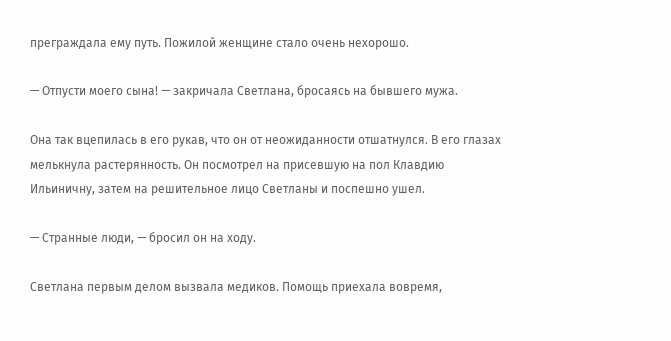преграждала ему путь. Пожилой женщине стало очень нехорошо.

— Отпусти моего сына! — закричала Светлана, бросаясь на бывшего мужа.

Она так вцепилась в его рукав, что он от неожиданности отшатнулся. В его глазах мелькнула растерянность. Он посмотрел на присевшую на пол Клавдию Ильиничну, затем на решительное лицо Светланы и поспешно ушел.

— Странные люди, — бросил он на ходу.

Светлана первым делом вызвала медиков. Помощь приехала вовремя,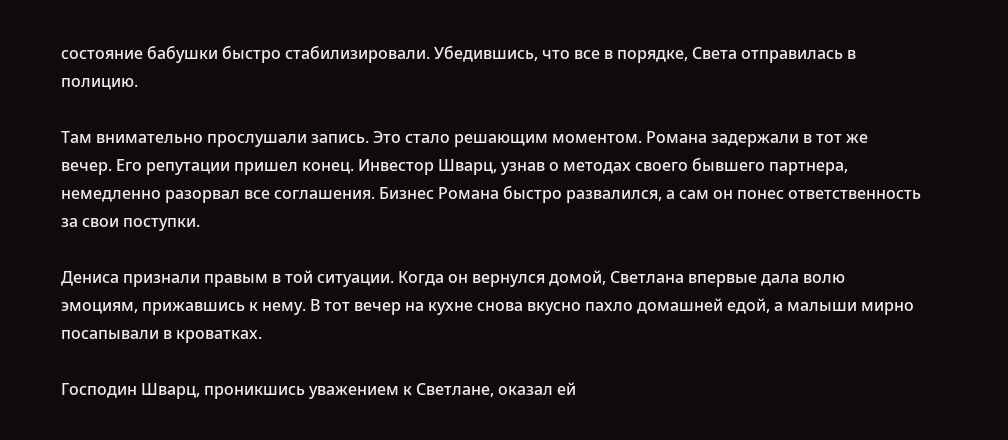состояние бабушки быстро стабилизировали. Убедившись, что все в порядке, Света отправилась в полицию.

Там внимательно прослушали запись. Это стало решающим моментом. Романа задержали в тот же вечер. Его репутации пришел конец. Инвестор Шварц, узнав о методах своего бывшего партнера, немедленно разорвал все соглашения. Бизнес Романа быстро развалился, а сам он понес ответственность за свои поступки.

Дениса признали правым в той ситуации. Когда он вернулся домой, Светлана впервые дала волю эмоциям, прижавшись к нему. В тот вечер на кухне снова вкусно пахло домашней едой, а малыши мирно посапывали в кроватках.

Господин Шварц, проникшись уважением к Светлане, оказал ей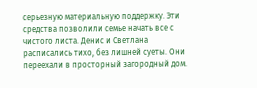серьезную материальную поддержку. Эти средства позволили семье начать все с чистого листа. Денис и Светлана расписались тихо, без лишней суеты. Они переехали в просторный загородный дом.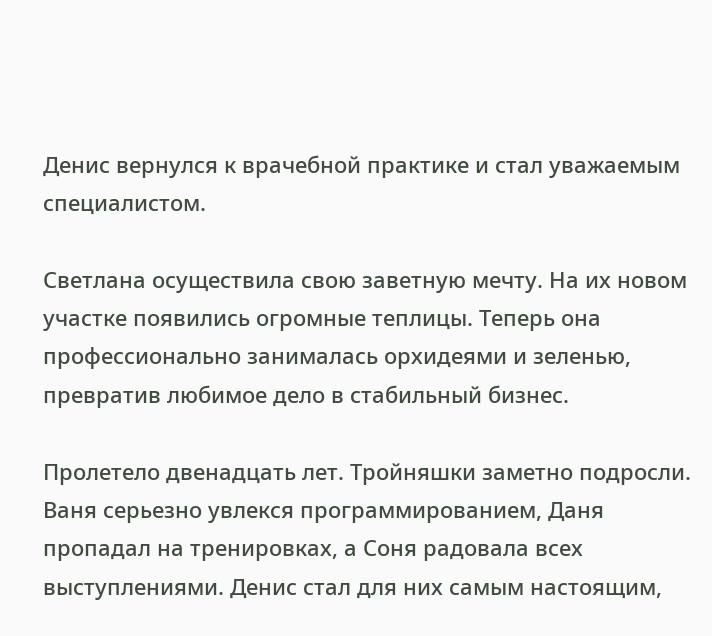Денис вернулся к врачебной практике и стал уважаемым специалистом.

Светлана осуществила свою заветную мечту. На их новом участке появились огромные теплицы. Теперь она профессионально занималась орхидеями и зеленью, превратив любимое дело в стабильный бизнес.

Пролетело двенадцать лет. Тройняшки заметно подросли. Ваня серьезно увлекся программированием, Даня пропадал на тренировках, а Соня радовала всех выступлениями. Денис стал для них самым настоящим,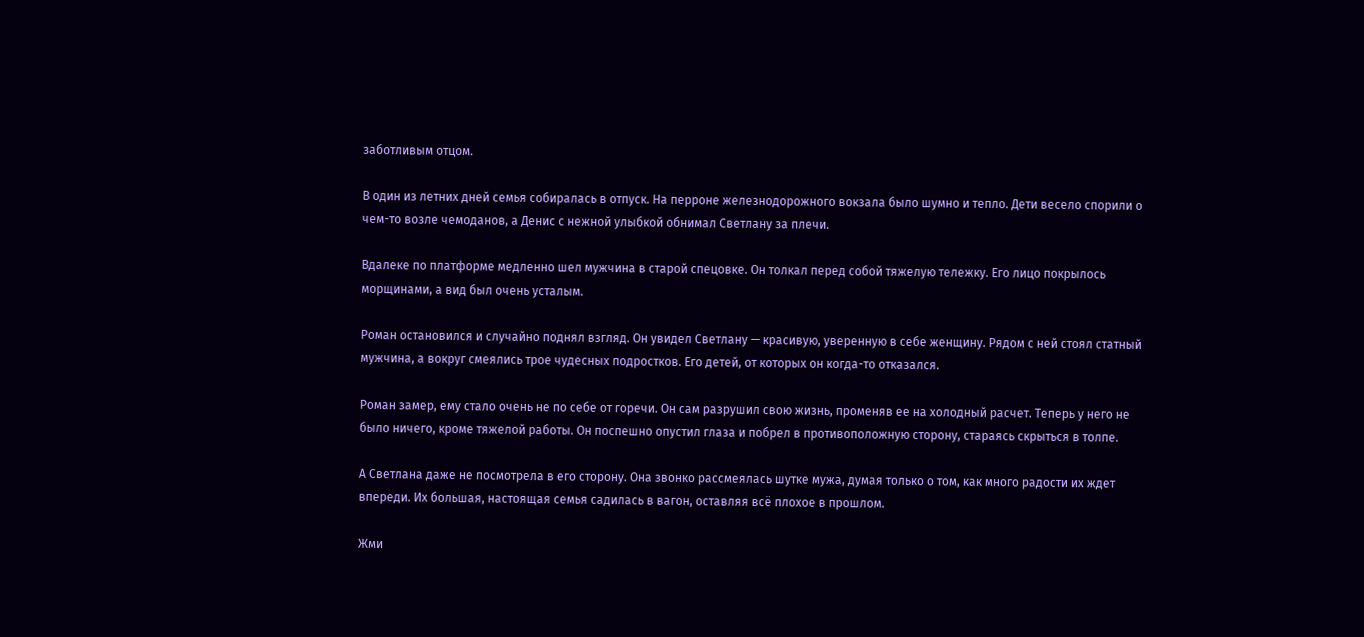заботливым отцом.

В один из летних дней семья собиралась в отпуск. На перроне железнодорожного вокзала было шумно и тепло. Дети весело спорили о чем-то возле чемоданов, а Денис с нежной улыбкой обнимал Светлану за плечи.

Вдалеке по платформе медленно шел мужчина в старой спецовке. Он толкал перед собой тяжелую тележку. Его лицо покрылось морщинами, а вид был очень усталым.

Роман остановился и случайно поднял взгляд. Он увидел Светлану — красивую, уверенную в себе женщину. Рядом с ней стоял статный мужчина, а вокруг смеялись трое чудесных подростков. Его детей, от которых он когда-то отказался.

Роман замер, ему стало очень не по себе от горечи. Он сам разрушил свою жизнь, променяв ее на холодный расчет. Теперь у него не было ничего, кроме тяжелой работы. Он поспешно опустил глаза и побрел в противоположную сторону, стараясь скрыться в толпе.

А Светлана даже не посмотрела в его сторону. Она звонко рассмеялась шутке мужа, думая только о том, как много радости их ждет впереди. Их большая, настоящая семья садилась в вагон, оставляя всё плохое в прошлом.

Жми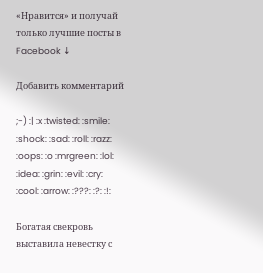«Нравится» и получай только лучшие посты в Facebook ↓

Добавить комментарий

;-) :| :x :twisted: :smile: :shock: :sad: :roll: :razz: :oops: :o :mrgreen: :lol: :idea: :grin: :evil: :cry: :cool: :arrow: :???: :?: :!:

Богатая свекровь выставила невестку с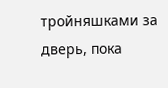тройняшками за дверь, пока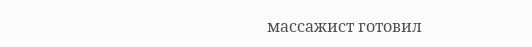массажист готовил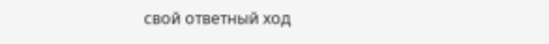свой ответный ход